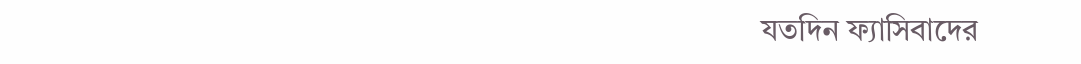যতদিন ফ্যাসিবাদের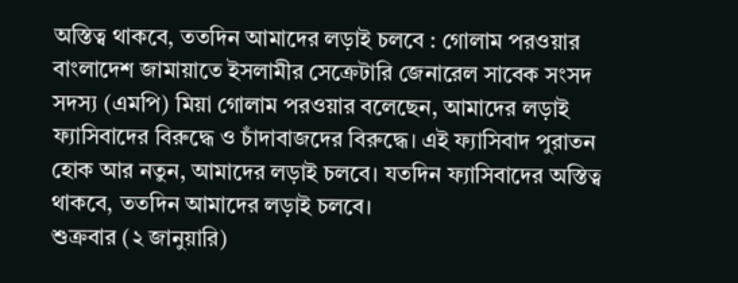অস্তিত্ব থাকবে, ততদিন আমাদের লড়াই চলবে : গোলাম পরওয়ার
বাংলাদেশ জামায়াতে ইসলামীর সেক্রেটারি জেনারেল সাবেক সংসদ সদস্য (এমপি) মিয়া গোলাম পরওয়ার বলেছেন, আমাদের লড়াই ফ্যাসিবাদের বিরুদ্ধে ও চাঁদাবাজদের বিরুদ্ধে। এই ফ্যাসিবাদ পুরাতন হোক আর নতুন, আমাদের লড়াই চলবে। যতদিন ফ্যাসিবাদের অস্তিত্ব থাকবে, ততদিন আমাদের লড়াই চলবে।
শুক্রবার (২ জানুয়ারি)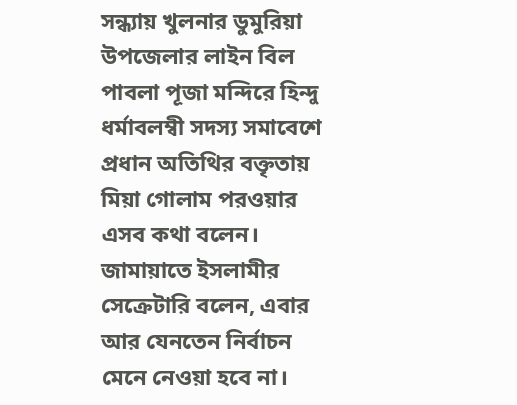সন্ধ্যায় খুলনার ডুমুরিয়া উপজেলার লাইন বিল পাবলা পূজা মন্দিরে হিন্দু ধর্মাবলম্বী সদস্য সমাবেশে প্রধান অতিথির বক্তৃতায় মিয়া গোলাম পরওয়ার এসব কথা বলেন।
জামায়াতে ইসলামীর সেক্রেটারি বলেন, এবার আর যেনতেন নির্বাচন মেনে নেওয়া হবে না।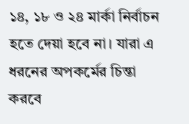১৪, ১৮ ও ২৪ মার্কা নির্বাচন হতে দেয়া হবে না। যারা এ ধরনের অপকর্মের চিন্তা করবে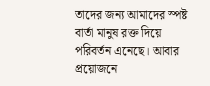তাদের জন্য আমাদের স্পষ্ট বার্তা মানুষ রক্ত দিয়ে পরিবর্তন এনেছে। আবার প্রয়োজনে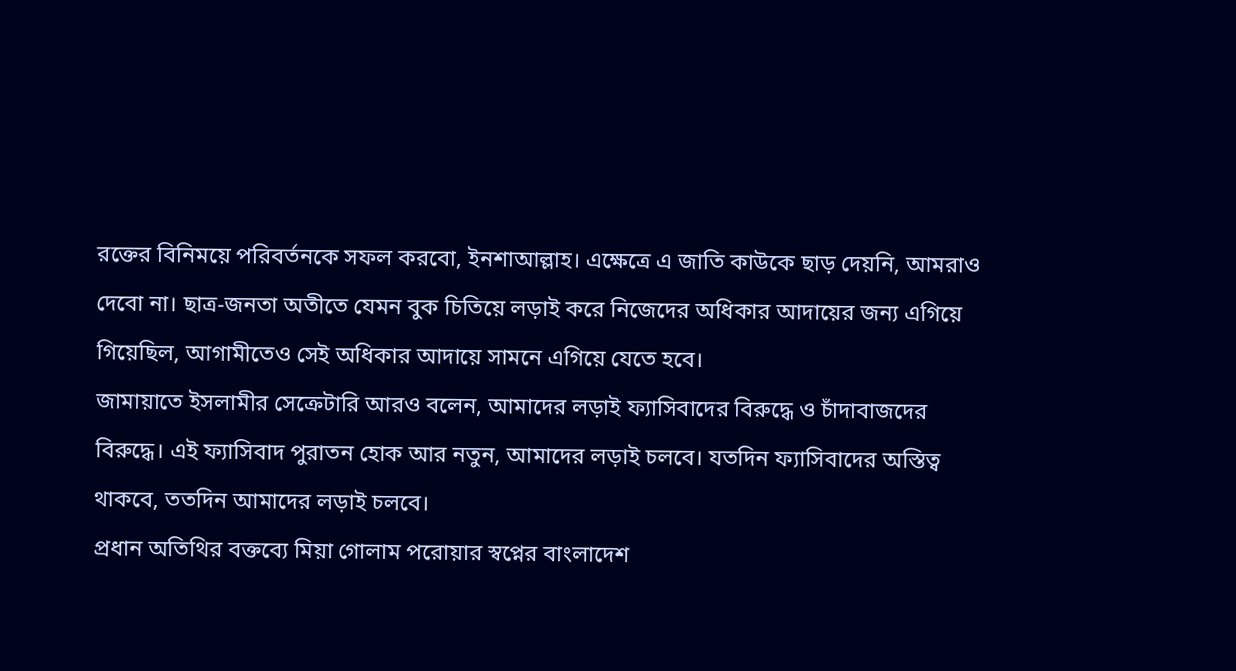রক্তের বিনিময়ে পরিবর্তনকে সফল করবো, ইনশাআল্লাহ। এক্ষেত্রে এ জাতি কাউকে ছাড় দেয়নি, আমরাও দেবো না। ছাত্র-জনতা অতীতে যেমন বুক চিতিয়ে লড়াই করে নিজেদের অধিকার আদায়ের জন্য এগিয়ে গিয়েছিল, আগামীতেও সেই অধিকার আদায়ে সামনে এগিয়ে যেতে হবে।
জামায়াতে ইসলামীর সেক্রেটারি আরও বলেন, আমাদের লড়াই ফ্যাসিবাদের বিরুদ্ধে ও চাঁদাবাজদের বিরুদ্ধে। এই ফ্যাসিবাদ পুরাতন হোক আর নতুন, আমাদের লড়াই চলবে। যতদিন ফ্যাসিবাদের অস্তিত্ব থাকবে, ততদিন আমাদের লড়াই চলবে।
প্রধান অতিথির বক্তব্যে মিয়া গোলাম পরোয়ার স্বপ্নের বাংলাদেশ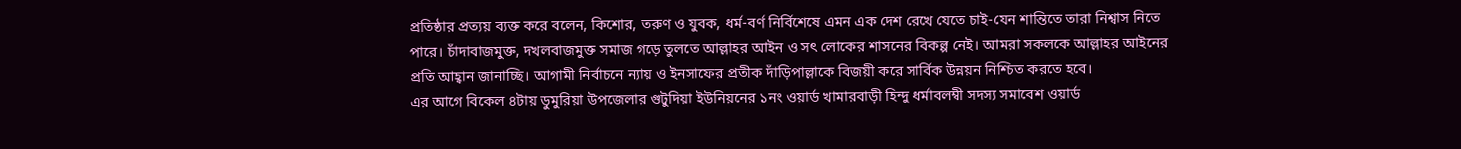প্রতিষ্ঠার প্রত্যয় ব্যক্ত করে বলেন, কিশোর, তরুণ ও যুবক, ধর্ম-বর্ণ নির্বিশেষে এমন এক দেশ রেখে যেতে চাই-যেন শান্তিতে তারা নিশ্বাস নিতে পারে। চাঁদাবাজমুক্ত, দখলবাজমুক্ত সমাজ গড়ে তুলতে আল্লাহর আইন ও সৎ লোকের শাসনের বিকল্প নেই। আমরা সকলকে আল্লাহর আইনের প্রতি আহ্বান জানাচ্ছি। আগামী নির্বাচনে ন্যায় ও ইনসাফের প্রতীক দাঁড়িপাল্লাকে বিজয়ী করে সার্বিক উন্নয়ন নিশ্চিত করতে হবে।
এর আগে বিকেল ৪টায় ডুমুরিয়া উপজেলার গুটুদিয়া ইউনিয়নের ১নং ওয়ার্ড খামারবাড়ী হিন্দু ধর্মাবলম্বী সদস্য সমাবেশ ওয়ার্ড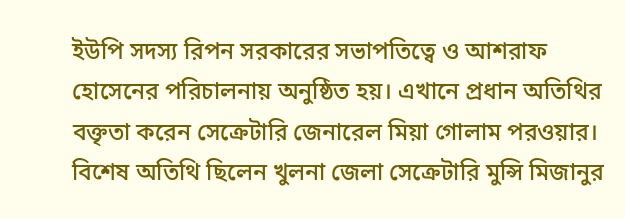ইউপি সদস্য রিপন সরকারের সভাপতিত্বে ও আশরাফ হোসেনের পরিচালনায় অনুষ্ঠিত হয়। এখানে প্রধান অতিথির বক্তৃতা করেন সেক্রেটারি জেনারেল মিয়া গোলাম পরওয়ার। বিশেষ অতিথি ছিলেন খুলনা জেলা সেক্রেটারি মুন্সি মিজানুর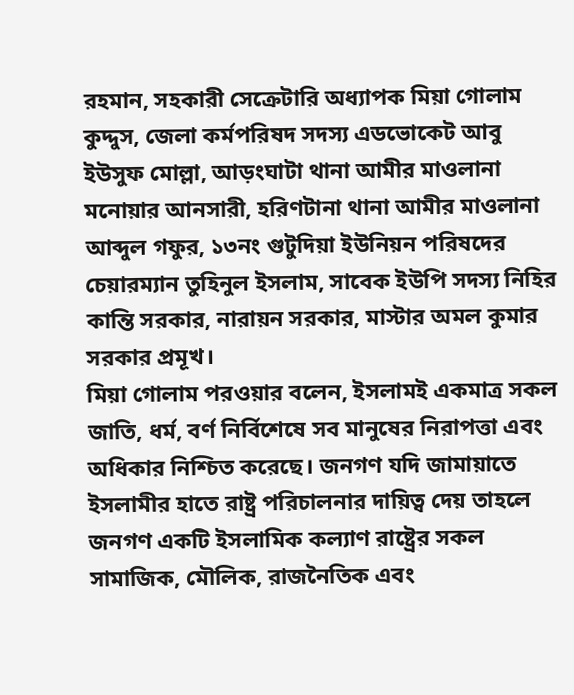রহমান, সহকারী সেক্রেটারি অধ্যাপক মিয়া গোলাম কুদ্দুস, জেলা কর্মপরিষদ সদস্য এডভোকেট আবু ইউসুফ মোল্লা, আড়ংঘাটা থানা আমীর মাওলানা মনোয়ার আনসারী, হরিণটানা থানা আমীর মাওলানা আব্দুল গফুর, ১৩নং গুটুদিয়া ইউনিয়ন পরিষদের চেয়ারম্যান তুহিনুল ইসলাম, সাবেক ইউপি সদস্য নিহির কান্তি সরকার, নারায়ন সরকার, মাস্টার অমল কুমার সরকার প্রমূখ।
মিয়া গোলাম পরওয়ার বলেন, ইসলামই একমাত্র সকল জাতি, ধর্ম, বর্ণ নির্বিশেষে সব মানুষের নিরাপত্তা এবং অধিকার নিশ্চিত করেছে। জনগণ যদি জামায়াতে ইসলামীর হাতে রাষ্ট্র পরিচালনার দায়িত্ব দেয় তাহলে জনগণ একটি ইসলামিক কল্যাণ রাষ্ট্রের সকল সামাজিক, মৌলিক, রাজনৈতিক এবং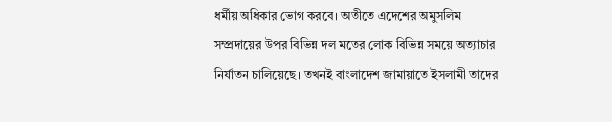ধর্মীয় অধিকার ভোগ করবে। অতীতে এদেশের অমুসলিম সম্প্রদায়ের উপর বিভিন্ন দল মতের লোক বিভিন্ন সময়ে অত্যাচার নির্যাতন চালিয়েছে। তখনই বাংলাদেশ জামায়াতে ইসলামী তাদের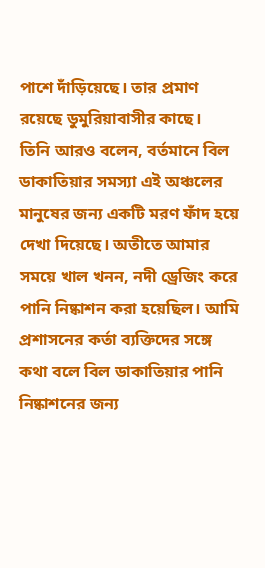পাশে দাঁড়িয়েছে। তার প্রমাণ রয়েছে ডুমুরিয়াবাসীর কাছে।
তিনি আরও বলেন, বর্তমানে বিল ডাকাতিয়ার সমস্যা এই অঞ্চলের মানুষের জন্য একটি মরণ ফাঁদ হয়ে দেখা দিয়েছে। অতীতে আমার সময়ে খাল খনন, নদী ড্রেজিং করে পানি নিষ্কাশন করা হয়েছিল। আমি প্রশাসনের কর্তা ব্যক্তিদের সঙ্গে কথা বলে বিল ডাকাতিয়ার পানি নিষ্কাশনের জন্য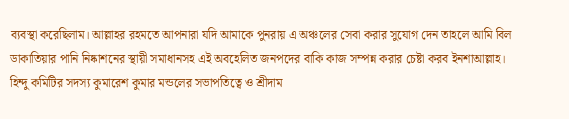ব্যবস্থা করেছিলাম। আল্লাহর রহমতে আপনারা যদি আমাকে পুনরায় এ অঞ্চলের সেবা করার সুযোগ দেন তাহলে আমি বিল ডাকাতিয়ার পানি নিষ্কাশনের স্থায়ী সমাধানসহ এই অবহেলিত জনপদের বাকি কাজ সম্পন্ন করার চেষ্টা করব ইনশাআল্লাহ।
হিন্দু কমিটির সদস্য কুমারেশ কুমার মন্ডলের সভাপতিত্বে ও শ্রীদাম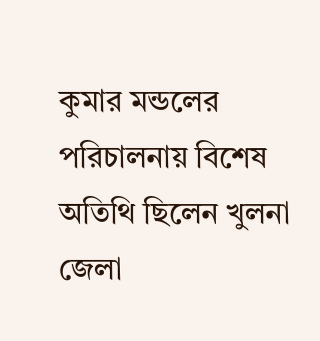কুমার মন্ডলের পরিচালনায় বিশেষ অতিথি ছিলেন খুলনা জেলা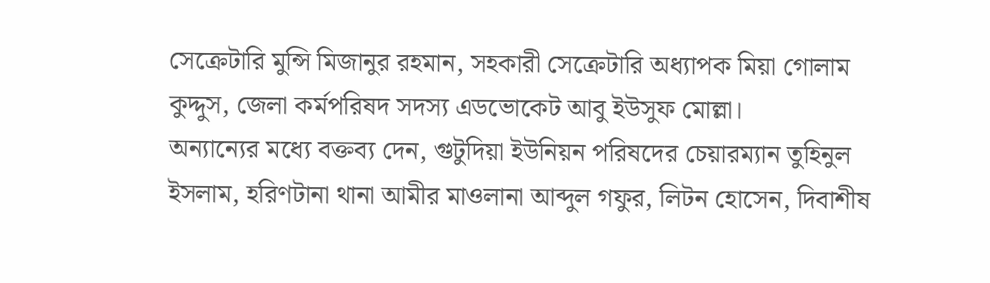সেক্রেটারি মুন্সি মিজানুর রহমান, সহকারী সেক্রেটারি অধ্যাপক মিয়া গোলাম কুদ্দুস, জেলা কর্মপরিষদ সদস্য এডভোকেট আবু ইউসুফ মোল্লা।
অন্যান্যের মধ্যে বক্তব্য দেন, গুটুদিয়া ইউনিয়ন পরিষদের চেয়ারম্যান তুহিনুল ইসলাম, হরিণটানা থানা আমীর মাওলানা আব্দুল গফুর, লিটন হোসেন, দিবাশীষ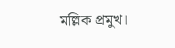মল্লিক প্রমুখ।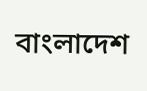বাংলাদেশ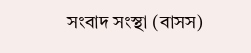সংবাদ সংস্থা (বাসস)